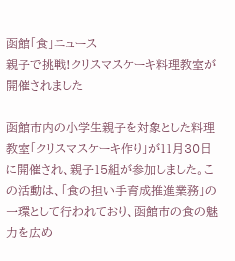函館「食」ニュース
親子で挑戦!クリスマスケーキ料理教室が開催されました

函館市内の小学生親子を対象とした料理教室「クリスマスケーキ作り」が11月30日に開催され、親子15組が参加しました。この活動は、「食の担い手育成推進業務」の一環として行われており、函館市の食の魅力を広め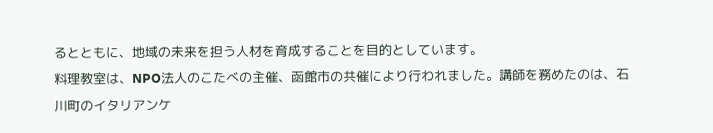るとともに、地域の未来を担う人材を育成することを目的としています。
料理教室は、NPO法人のこたべの主催、函館市の共催により行われました。講師を務めたのは、石川町のイタリアンケ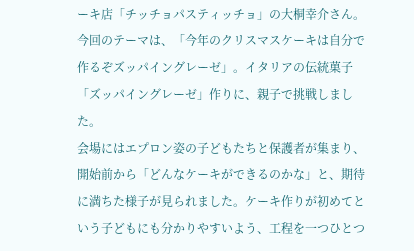ーキ店「チッチョパスティッチョ」の大桐幸介さん。
今回のテーマは、「今年のクリスマスケーキは自分で作るぞズッパイングレーゼ」。イタリアの伝統菓子「ズッパイングレーゼ」作りに、親子で挑戦しました。
会場にはエプロン姿の子どもたちと保護者が集まり、開始前から「どんなケーキができるのかな」と、期待に満ちた様子が見られました。ケーキ作りが初めてという子どもにも分かりやすいよう、工程を一つひとつ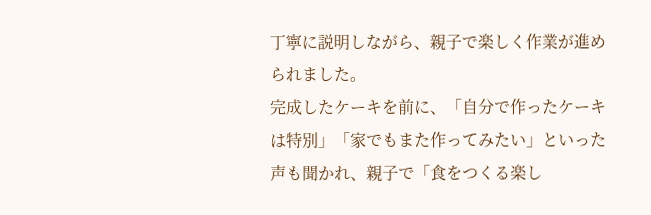丁寧に説明しながら、親子で楽しく作業が進められました。
完成したケーキを前に、「自分で作ったケーキは特別」「家でもまた作ってみたい」といった声も聞かれ、親子で「食をつくる楽し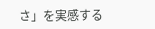さ」を実感する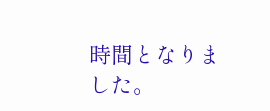時間となりました。